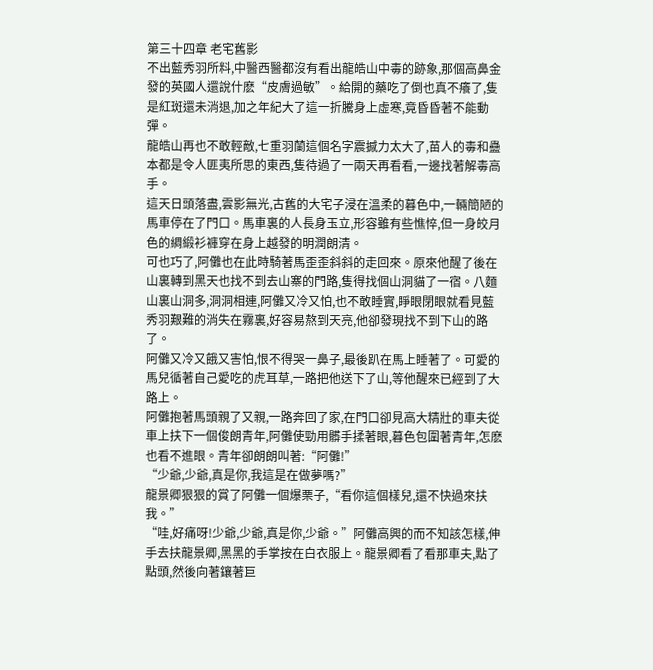第三十四章 老宅舊影
不出藍秀羽所料,中醫西醫都沒有看出龍皓山中毒的跡象,那個高鼻金發的英國人還說什麽“皮膚過敏”。給開的藥吃了倒也真不癢了,隻是紅斑還未消退,加之年紀大了這一折騰身上虛寒,竟昏昏著不能動彈。
龍皓山再也不敢輕敵,七重羽蘭這個名字震撼力太大了,苗人的毒和蠱本都是令人匪夷所思的東西,隻待過了一兩天再看看,一邊找著解毒高手。
這天日頭落盡,雲影無光,古舊的大宅子浸在溫柔的暮色中,一輛簡陋的馬車停在了門口。馬車裏的人長身玉立,形容雖有些憔悴,但一身皎月色的綢緞衫褲穿在身上越發的明潤朗清。
可也巧了,阿儺也在此時騎著馬歪歪斜斜的走回來。原來他醒了後在山裏轉到黑天也找不到去山寨的門路,隻得找個山洞貓了一宿。八麵山裏山洞多,洞洞相連,阿儺又冷又怕,也不敢睡實,睜眼閉眼就看見藍秀羽艱難的消失在霧裏,好容易熬到天亮,他卻發現找不到下山的路了。
阿儺又冷又餓又害怕,恨不得哭一鼻子,最後趴在馬上睡著了。可愛的馬兒循著自己愛吃的虎耳草,一路把他送下了山,等他醒來已經到了大路上。
阿儺抱著馬頭親了又親,一路奔回了家,在門口卻見高大精壯的車夫從車上扶下一個俊朗青年,阿儺使勁用髒手揉著眼,暮色包圍著青年,怎麽也看不進眼。青年卻朗朗叫著:“阿儺!”
“少爺,少爺,真是你,我這是在做夢嗎?”
龍景卿狠狠的賞了阿儺一個爆栗子,“看你這個樣兒,還不快過來扶我。”
“哇,好痛呀!少爺,少爺,真是你,少爺。”阿儺高興的而不知該怎樣,伸手去扶龍景卿,黑黑的手掌按在白衣服上。龍景卿看了看那車夫,點了點頭,然後向著鑲著巨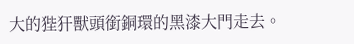大的狴犴獸頭銜銅環的黑漆大門走去。